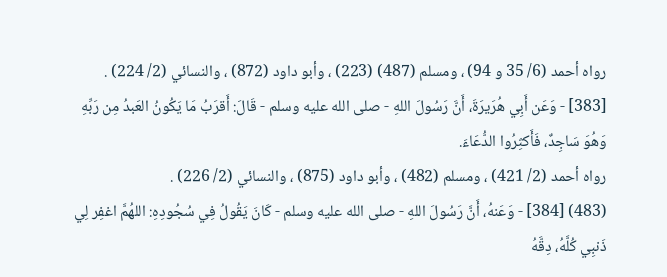رواه أحمد (6/ 35 و 94) ، ومسلم (487) (223) ، وأبو داود (872) ، والنسائي (2/ 224) .
[383] - وَعَن أَبِي هُرَيرَةَ، أَنَّ رَسُولَ اللهِ - صلى الله عليه وسلم - قَالَ: أَقرَبُ مَا يَكُونُ العَبدُ مِن رَبِّهِ وَهُوَ سَاجِدٌ، فَأَكثِرُوا الدُّعَاءَ.
رواه أحمد (2/ 421) ، ومسلم (482) ، وأبو داود (875) ، والنسائي (2/ 226) .
(483) [384] - وَعَنهُ، أَنَّ رَسُولَ اللهِ - صلى الله عليه وسلم - كَانَ يَقُولُ فِي سُجُودِهِ: اللهُمَّ اغفِر لِي ذَنبِي كُلَّهُ، دِقَّهُ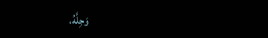وَجِلَّهُ،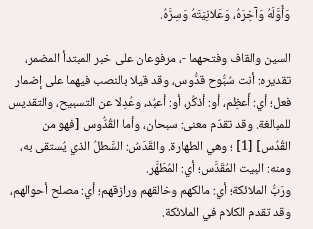وَأَوَّلَهُ وَآخِرَهُ، وَعَلانِيَتَهُ وَسِرَّهُ.

السين والقاف وفتحهما -، مرفوعان على خبر المبتدأ المضمر، تقديره: أنت سُبُّوح قدُّوس، وقد قيلا بالنصب فيهما على إضمار فعل؛ أي: أَعظِم، أو: أذكُر، أو: أعبُد، وعُدِلا عن التسبيح، والتقديس للمبالغة. وقد تقدّم معنى: سبحان، وأما القُدُّوس [فهو من القُدُس] [1] ؛ وهي الطهارة. والقَدَسُ: السَّطلُ الذي يُستقى به، ومنه: البيت المُقَدَّس؛ أي: المُطَهَّر.
ورَبُّ الملائكة؛ أي: مالكهم وخالقهم ورازقهم؛ أي: مصلح أحوالهم، وقد تقدم الكلام في الملائكة.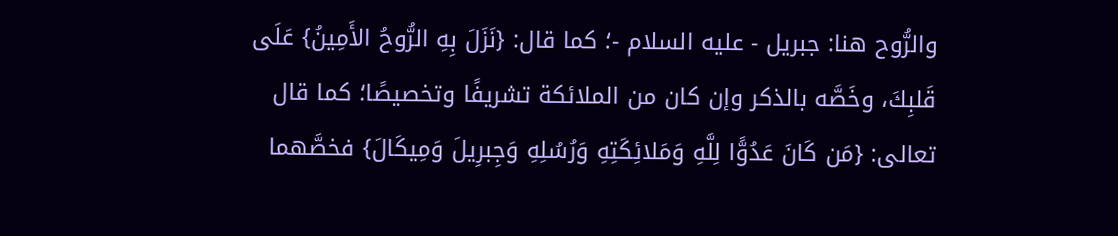والرُّوح هنا: جبريل - عليه السلام -؛ كما قال: {نَزَلَ بِهِ الرُّوحُ الأَمِينُ} عَلَى قَلبِكَ، وخَصَّه بالذكر وإن كان من الملائكة تشريفًا وتخصيصًا؛ كما قال تعالى: {مَن كَانَ عَدُوًّا لِلَّهِ وَمَلائِكَتِهِ وَرُسُلِهِ وَجِبرِيلَ وَمِيكَالَ} فخصَّهما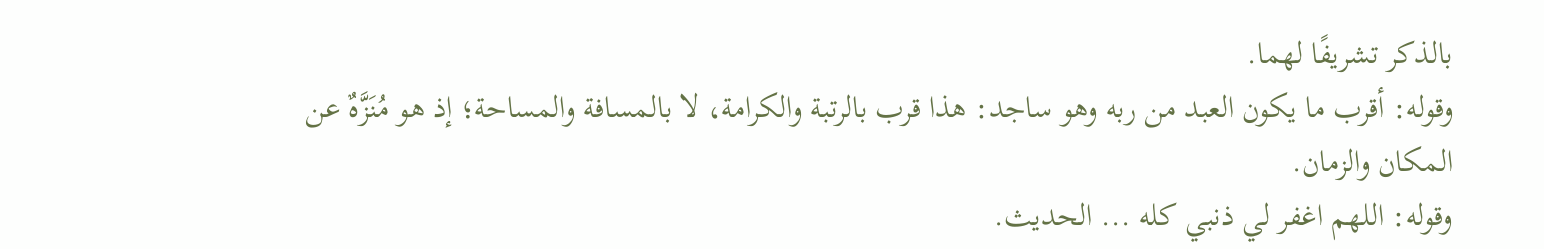بالذكر تشريفًا لهما.
وقوله: أقرب ما يكون العبد من ربه وهو ساجد: هذا قرب بالرتبة والكرامة، لا بالمسافة والمساحة؛ إذ هو مُنَزَّهٌ عن المكان والزمان.
وقوله: اللهم اغفر لي ذنبي كله ... الحديث.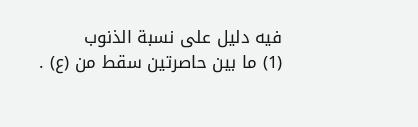فيه دليل على نسبة الذنوب
(1) ما بين حاصرتين سقط من (ع) .